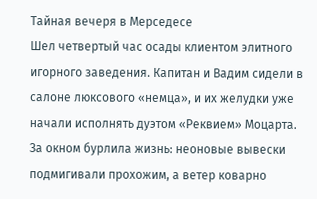Тайная вечеря в Мерседесе
Шел четвертый час осады клиентом элитного игорного заведения. Капитан и Вадим сидели в салоне люксового «немца», и их желудки уже начали исполнять дуэтом «Реквием» Моцарта. За окном бурлила жизнь: неоновые вывески подмигивали прохожим, а ветер коварно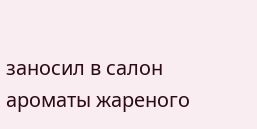заносил в салон ароматы жареного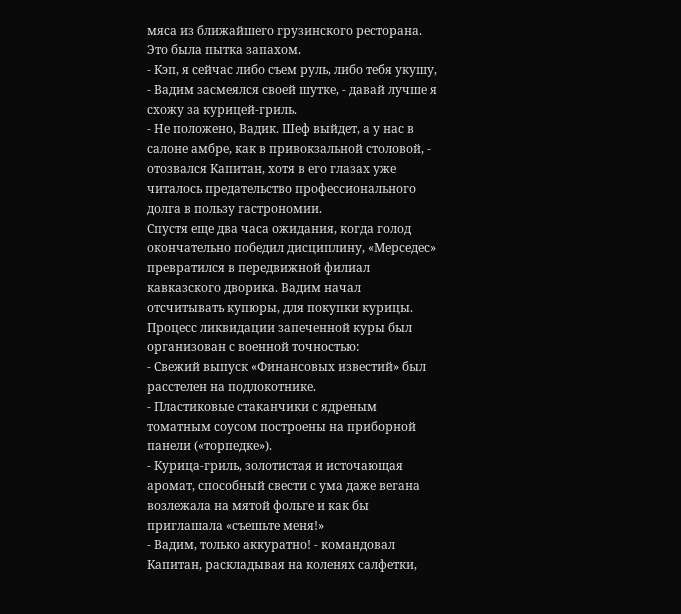мяса из ближайшего грузинского ресторана. Это была пытка запахом.
- Кэп, я сейчас либо съем руль, либо тебя укушу, - Вадим засмеялся своей шутке, - давай лучше я схожу за курицей-гриль.
- Не положено, Вадик. Шеф выйдет, а у нас в салоне амбре, как в привокзальной столовой, - отозвался Капитан, хотя в его глазах уже читалось предательство профессионального долга в пользу гастрономии.
Спустя еще два часа ожидания, когда голод окончательно победил дисциплину, «Мерседес» превратился в передвижной филиал кавказского дворика. Вадим начал отсчитывать купюры, для покупки курицы.
Процесс ликвидации запеченной куры был организован с военной точностью:
- Свежий выпуск «Финансовых известий» был расстелен на подлокотнике.
- Пластиковые стаканчики с ядреным томатным соусом построены на приборной панели («торпедке»).
- Курица-гриль, золотистая и источающая аромат, способный свести с ума даже вегана возлежала на мятой фольге и как бы приглашала «съешьте меня!»
- Вадим, только аккуратно! - командовал Капитан, раскладывая на коленях салфетки,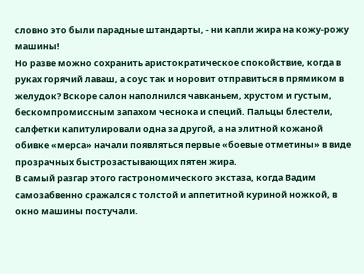словно это были парадные штандарты, - ни капли жира на кожу-рожу машины!
Но разве можно сохранить аристократическое спокойствие, когда в руках горячий лаваш, а соус так и норовит отправиться в прямиком в желудок? Вскоре салон наполнился чавканьем, хрустом и густым, бескомпромиссным запахом чеснока и специй. Пальцы блестели, салфетки капитулировали одна за другой, а на элитной кожаной обивке «мерса» начали появляться первые «боевые отметины» в виде прозрачных быстрозастывающих пятен жира.
В самый разгар этого гастрономического экстаза, когда Вадим самозабвенно сражался с толстой и аппетитной куриной ножкой, в окно машины постучали.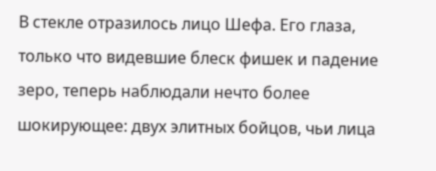В стекле отразилось лицо Шефа. Его глаза, только что видевшие блеск фишек и падение зеро, теперь наблюдали нечто более шокирующее: двух элитных бойцов, чьи лица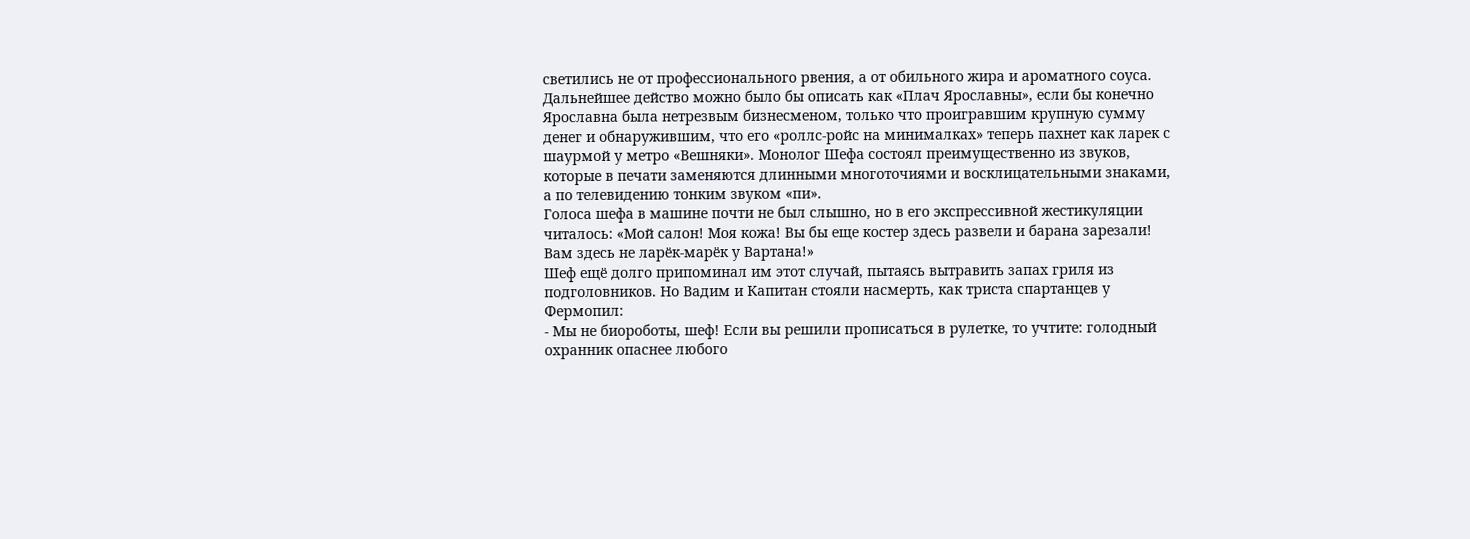светились не от профессионального рвения, а от обильного жира и ароматного соуса.
Дальнейшее действо можно было бы описать как «Плач Ярославны», если бы конечно Ярославна была нетрезвым бизнесменом, только что проигравшим крупную сумму денег и обнаружившим, что его «роллс-ройс на минималках» теперь пахнет как ларек с шаурмой у метро «Вешняки». Монолог Шефа состоял преимущественно из звуков, которые в печати заменяются длинными многоточиями и восклицательными знаками, а по телевидению тонким звуком «пи».
Голоса шефа в машине почти не был слышно, но в его экспрессивной жестикуляции читалось: «Мой салон! Моя кожа! Вы бы еще костер здесь развели и барана зарезали! Вам здесь не ларёк-марёк у Вартана!»
Шеф ещё долго припоминал им этот случай, пытаясь вытравить запах гриля из подголовников. Но Вадим и Капитан стояли насмерть, как триста спартанцев у Фермопил:
- Мы не биороботы, шеф! Если вы решили прописаться в рулетке, то учтите: голодный охранник опаснее любого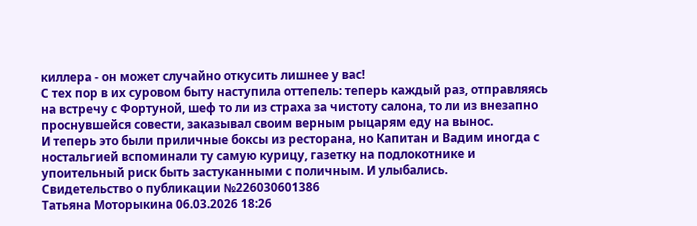киллера - он может случайно откусить лишнее у вас!
С тех пор в их суровом быту наступила оттепель: теперь каждый раз, отправляясь на встречу с Фортуной, шеф то ли из страха за чистоту салона, то ли из внезапно проснувшейся совести, заказывал своим верным рыцарям еду на вынос.
И теперь это были приличные боксы из ресторана, но Капитан и Вадим иногда с ностальгией вспоминали ту самую курицу, газетку на подлокотнике и упоительный риск быть застуканными с поличным. И улыбались.
Свидетельство о публикации №226030601386
Татьяна Моторыкина 06.03.2026 18:26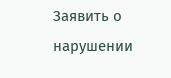Заявить о нарушении